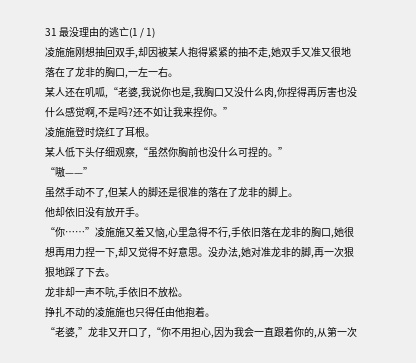31 最没理由的逃亡(1 / 1)
凌施施刚想抽回双手,却因被某人抱得紧紧的抽不走,她双手又准又很地落在了龙非的胸口,一左一右。
某人还在叽呱,“老婆,我说你也是,我胸口又没什么肉,你捏得再厉害也没什么感觉啊,不是吗?还不如让我来捏你。”
凌施施登时烧红了耳根。
某人低下头仔细观察,“虽然你胸前也没什么可捏的。”
“嗷——”
虽然手动不了,但某人的脚还是很准的落在了龙非的脚上。
他却依旧没有放开手。
“你……”凌施施又羞又恼,心里急得不行,手依旧落在龙非的胸口,她很想再用力捏一下,却又觉得不好意思。没办法,她对准龙非的脚,再一次狠狠地踩了下去。
龙非却一声不吭,手依旧不放松。
挣扎不动的凌施施也只得任由他抱着。
“老婆,”龙非又开口了,“你不用担心,因为我会一直跟着你的,从第一次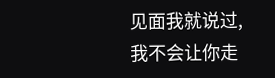见面我就说过,我不会让你走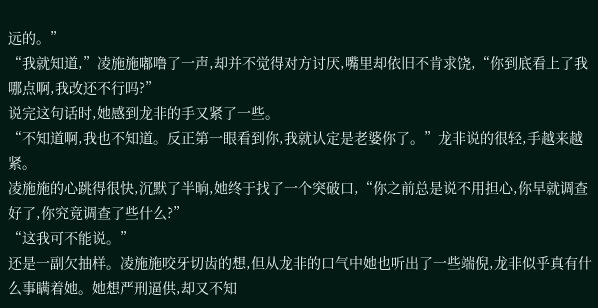远的。”
“我就知道,”凌施施嘟噜了一声,却并不觉得对方讨厌,嘴里却依旧不肯求饶,“你到底看上了我哪点啊,我改还不行吗?”
说完这句话时,她感到龙非的手又紧了一些。
“不知道啊,我也不知道。反正第一眼看到你,我就认定是老婆你了。”龙非说的很轻,手越来越紧。
凌施施的心跳得很快,沉默了半晌,她终于找了一个突破口,“你之前总是说不用担心,你早就调查好了,你究竟调查了些什么?”
“这我可不能说。”
还是一副欠抽样。凌施施咬牙切齿的想,但从龙非的口气中她也听出了一些端倪,龙非似乎真有什么事瞒着她。她想严刑逼供,却又不知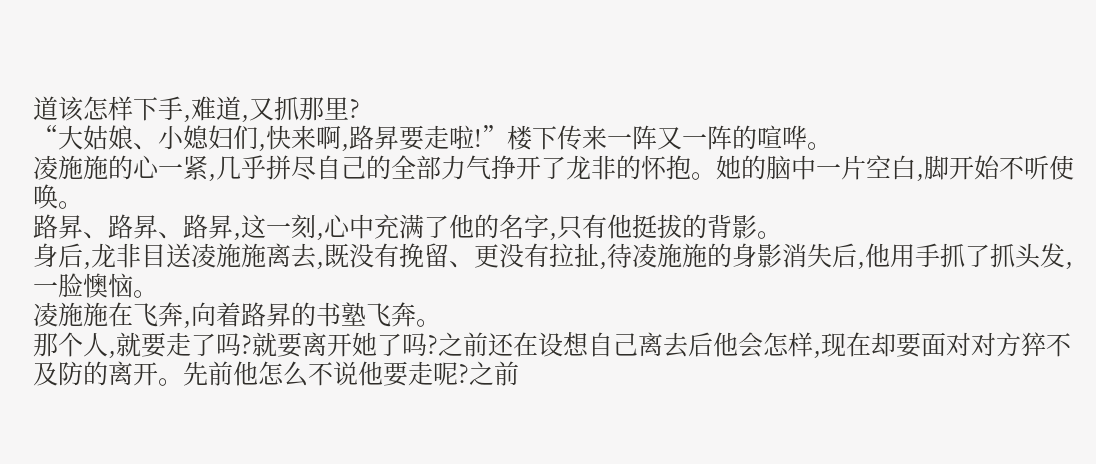道该怎样下手,难道,又抓那里?
“大姑娘、小媳妇们,快来啊,路昇要走啦!”楼下传来一阵又一阵的喧哗。
凌施施的心一紧,几乎拼尽自己的全部力气挣开了龙非的怀抱。她的脑中一片空白,脚开始不听使唤。
路昇、路昇、路昇,这一刻,心中充满了他的名字,只有他挺拔的背影。
身后,龙非目送凌施施离去,既没有挽留、更没有拉扯,待凌施施的身影消失后,他用手抓了抓头发,一脸懊恼。
凌施施在飞奔,向着路昇的书塾飞奔。
那个人,就要走了吗?就要离开她了吗?之前还在设想自己离去后他会怎样,现在却要面对对方猝不及防的离开。先前他怎么不说他要走呢?之前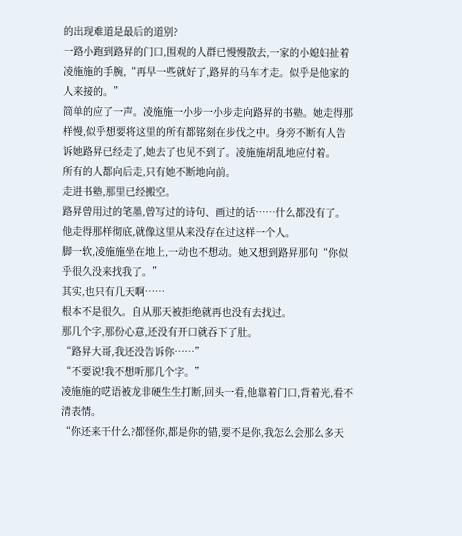的出现难道是最后的道别?
一路小跑到路昇的门口,围观的人群已慢慢散去,一家的小媳妇扯着凌施施的手腕,“再早一些就好了,路昇的马车才走。似乎是他家的人来接的。”
简单的应了一声。凌施施一小步一小步走向路昇的书塾。她走得那样慢,似乎想要将这里的所有都铭刻在步伐之中。身旁不断有人告诉她路昇已经走了,她去了也见不到了。凌施施胡乱地应付着。
所有的人都向后走,只有她不断地向前。
走进书塾,那里已经搬空。
路昇曾用过的笔墨,曾写过的诗句、画过的话……什么都没有了。他走得那样彻底,就像这里从来没存在过这样一个人。
脚一软,凌施施坐在地上,一动也不想动。她又想到路昇那句“你似乎很久没来找我了。”
其实,也只有几天啊……
根本不是很久。自从那天被拒绝就再也没有去找过。
那几个字,那份心意,还没有开口就吞下了肚。
“路昇大哥,我还没告诉你……”
“不要说!我不想听那几个字。”
凌施施的呓语被龙非硬生生打断,回头一看,他靠着门口,背着光,看不清表情。
“你还来干什么?都怪你,都是你的错,要不是你,我怎么会那么多天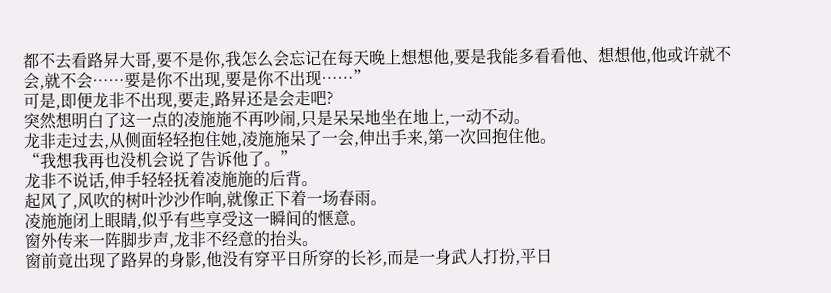都不去看路昇大哥,要不是你,我怎么会忘记在每天晚上想想他,要是我能多看看他、想想他,他或许就不会,就不会……要是你不出现,要是你不出现……”
可是,即便龙非不出现,要走,路昇还是会走吧?
突然想明白了这一点的凌施施不再吵闹,只是呆呆地坐在地上,一动不动。
龙非走过去,从侧面轻轻抱住她,凌施施呆了一会,伸出手来,第一次回抱住他。
“我想我再也没机会说了告诉他了。”
龙非不说话,伸手轻轻抚着凌施施的后背。
起风了,风吹的树叶沙沙作响,就像正下着一场春雨。
凌施施闭上眼睛,似乎有些享受这一瞬间的惬意。
窗外传来一阵脚步声,龙非不经意的抬头。
窗前竟出现了路昇的身影,他没有穿平日所穿的长衫,而是一身武人打扮,平日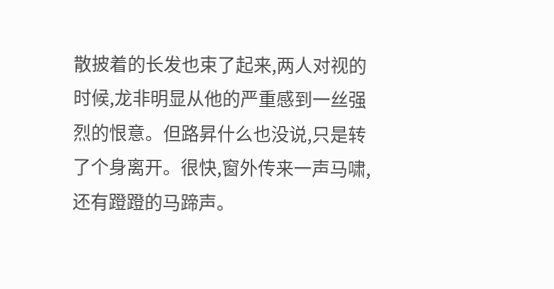散披着的长发也束了起来,两人对视的时候,龙非明显从他的严重感到一丝强烈的恨意。但路昇什么也没说,只是转了个身离开。很快,窗外传来一声马啸,还有蹬蹬的马蹄声。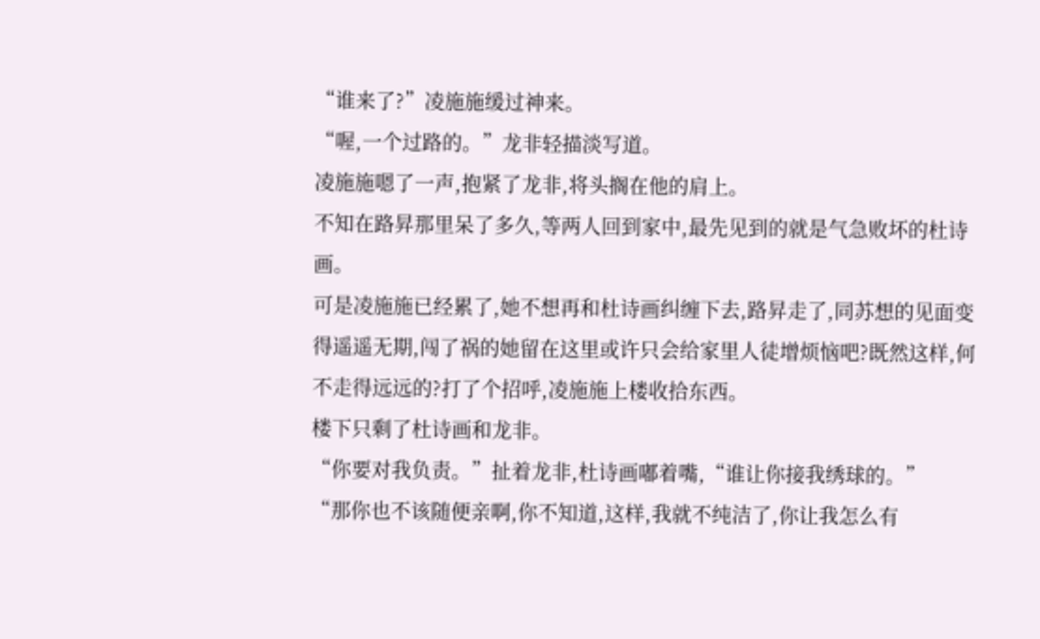“谁来了?”凌施施缓过神来。
“喔,一个过路的。”龙非轻描淡写道。
凌施施嗯了一声,抱紧了龙非,将头搁在他的肩上。
不知在路昇那里呆了多久,等两人回到家中,最先见到的就是气急败坏的杜诗画。
可是凌施施已经累了,她不想再和杜诗画纠缠下去,路昇走了,同苏想的见面变得遥遥无期,闯了祸的她留在这里或许只会给家里人徒增烦恼吧?既然这样,何不走得远远的?打了个招呼,凌施施上楼收拾东西。
楼下只剩了杜诗画和龙非。
“你要对我负责。”扯着龙非,杜诗画嘟着嘴,“谁让你接我绣球的。”
“那你也不该随便亲啊,你不知道,这样,我就不纯洁了,你让我怎么有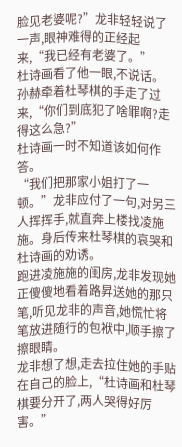脸见老婆呢?”龙非轻轻说了一声,眼神难得的正经起来,“我已经有老婆了。”
杜诗画看了他一眼,不说话。
孙赫牵着杜琴棋的手走了过来,“你们到底犯了啥罪啊?走得这么急?”
杜诗画一时不知道该如何作答。
“我们把那家小姐打了一顿。”龙非应付了一句,对另三人挥挥手,就直奔上楼找凌施施。身后传来杜琴棋的哀哭和杜诗画的劝诱。
跑进凌施施的闺房,龙非发现她正傻傻地看着路昇送她的那只笔,听见龙非的声音,她慌忙将笔放进随行的包袱中,顺手擦了擦眼睛。
龙非想了想,走去拉住她的手贴在自己的脸上,“杜诗画和杜琴棋要分开了,两人哭得好厉害。”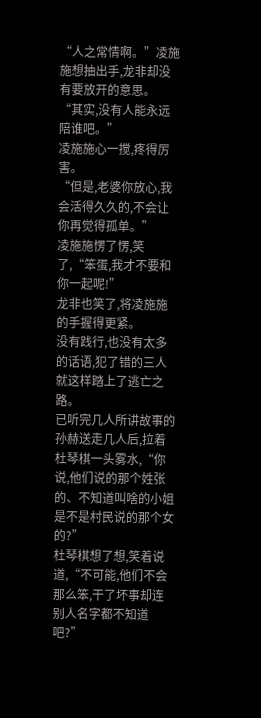“人之常情啊。”凌施施想抽出手,龙非却没有要放开的意思。
“其实,没有人能永远陪谁吧。”
凌施施心一搅,疼得厉害。
“但是,老婆你放心,我会活得久久的,不会让你再觉得孤单。”
凌施施愣了愣,笑了,“笨蛋,我才不要和你一起呢!”
龙非也笑了,将凌施施的手握得更紧。
没有践行,也没有太多的话语,犯了错的三人就这样踏上了逃亡之路。
已听完几人所讲故事的孙赫送走几人后,拉着杜琴棋一头雾水,“你说,他们说的那个姓张的、不知道叫啥的小姐是不是村民说的那个女的?”
杜琴棋想了想,笑着说道,“不可能,他们不会那么笨,干了坏事却连别人名字都不知道吧?”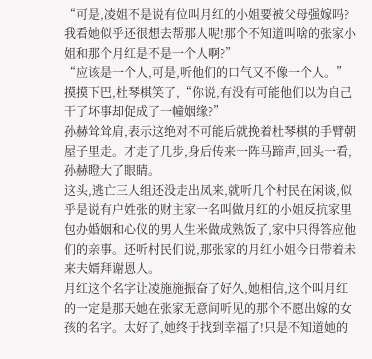“可是,凌姐不是说有位叫月红的小姐要被父母强嫁吗?我看她似乎还很想去帮那人呢!那个不知道叫啥的张家小姐和那个月红是不是一个人啊?”
“应该是一个人,可是,听他们的口气又不像一个人。”摸摸下巴,杜琴棋笑了,“你说,有没有可能他们以为自己干了坏事却促成了一幢姻缘?”
孙赫耸耸肩,表示这绝对不可能后就挽着杜琴棋的手臂朝屋子里走。才走了几步,身后传来一阵马蹄声,回头一看,孙赫瞪大了眼睛。
这头,逃亡三人组还没走出凤来,就听几个村民在闲谈,似乎是说有户姓张的财主家一名叫做月红的小姐反抗家里包办婚姻和心仪的男人生米做成熟饭了,家中只得答应他们的亲事。还听村民们说,那张家的月红小姐今日带着未来夫婿拜谢恩人。
月红这个名字让凌施施振奋了好久,她相信,这个叫月红的一定是那天她在张家无意间听见的那个不愿出嫁的女孩的名字。太好了,她终于找到幸福了!只是不知道她的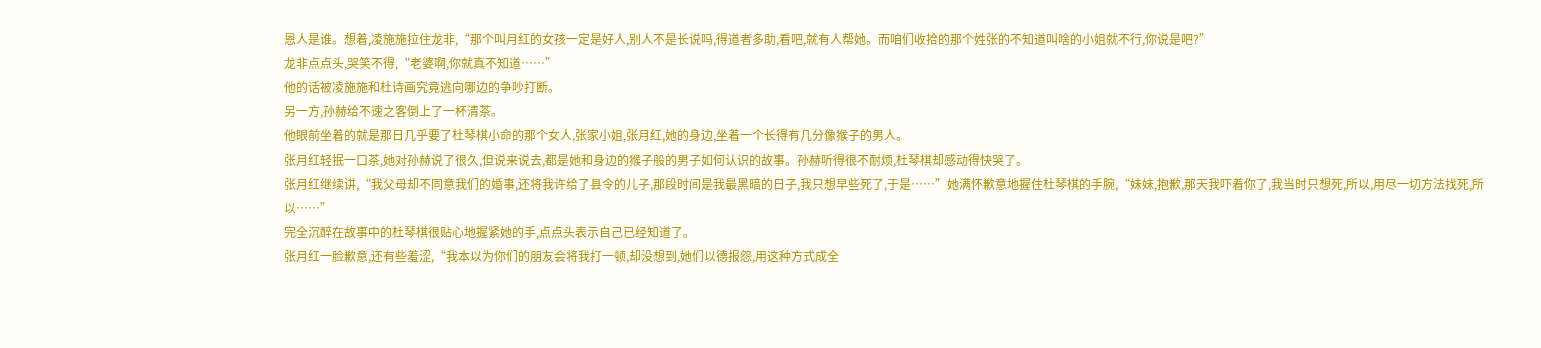恩人是谁。想着,凌施施拉住龙非,“那个叫月红的女孩一定是好人,别人不是长说吗,得道者多助,看吧,就有人帮她。而咱们收拾的那个姓张的不知道叫啥的小姐就不行,你说是吧?”
龙非点点头,哭笑不得,“老婆啊,你就真不知道……”
他的话被凌施施和杜诗画究竟逃向哪边的争吵打断。
另一方,孙赫给不速之客倒上了一杯清茶。
他眼前坐着的就是那日几乎要了杜琴棋小命的那个女人,张家小姐,张月红,她的身边,坐着一个长得有几分像猴子的男人。
张月红轻抿一口茶,她对孙赫说了很久,但说来说去,都是她和身边的猴子般的男子如何认识的故事。孙赫听得很不耐烦,杜琴棋却感动得快哭了。
张月红继续讲,“我父母却不同意我们的婚事,还将我许给了县令的儿子,那段时间是我最黑暗的日子,我只想早些死了,于是……”她满怀歉意地握住杜琴棋的手腕,“妹妹,抱歉,那天我吓着你了,我当时只想死,所以,用尽一切方法找死,所以……”
完全沉醉在故事中的杜琴棋很贴心地握紧她的手,点点头表示自己已经知道了。
张月红一脸歉意,还有些羞涩,“我本以为你们的朋友会将我打一顿,却没想到,她们以德报怨,用这种方式成全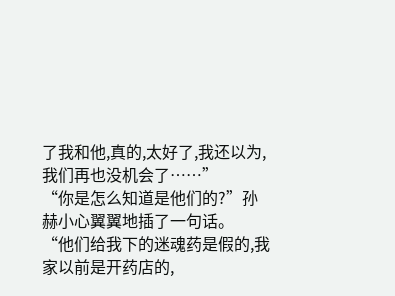了我和他,真的,太好了,我还以为,我们再也没机会了……”
“你是怎么知道是他们的?”孙赫小心翼翼地插了一句话。
“他们给我下的迷魂药是假的,我家以前是开药店的,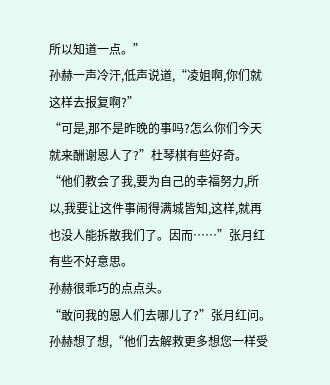所以知道一点。”
孙赫一声冷汗,低声说道,“凌姐啊,你们就这样去报复啊?”
“可是,那不是昨晚的事吗?怎么你们今天就来酬谢恩人了?”杜琴棋有些好奇。
“他们教会了我,要为自己的幸福努力,所以,我要让这件事闹得满城皆知,这样,就再也没人能拆散我们了。因而……”张月红有些不好意思。
孙赫很乖巧的点点头。
“敢问我的恩人们去哪儿了?”张月红问。
孙赫想了想,“他们去解救更多想您一样受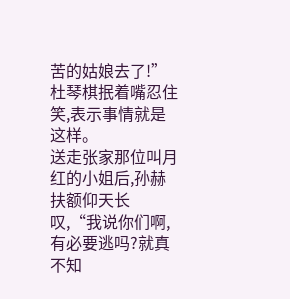苦的姑娘去了!”
杜琴棋抿着嘴忍住笑,表示事情就是这样。
送走张家那位叫月红的小姐后,孙赫扶额仰天长叹,“我说你们啊,有必要逃吗?就真不知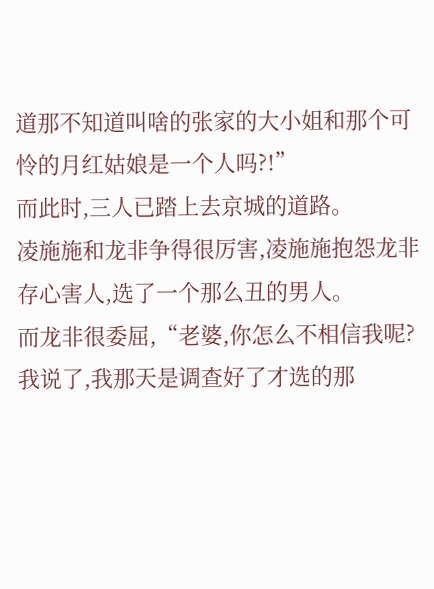道那不知道叫啥的张家的大小姐和那个可怜的月红姑娘是一个人吗?!”
而此时,三人已踏上去京城的道路。
凌施施和龙非争得很厉害,凌施施抱怨龙非存心害人,选了一个那么丑的男人。
而龙非很委屈,“老婆,你怎么不相信我呢?我说了,我那天是调查好了才选的那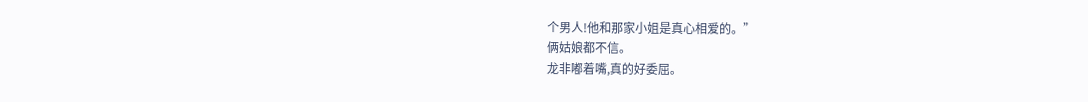个男人!他和那家小姐是真心相爱的。”
俩姑娘都不信。
龙非嘟着嘴,真的好委屈。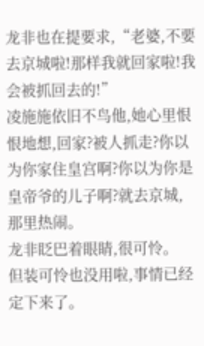龙非也在提要求,“老婆,不要去京城啦!那样我就回家啦!我会被抓回去的!”
凌施施依旧不鸟他,她心里恨恨地想,回家?被人抓走?你以为你家住皇宫啊?你以为你是皇帝爷的儿子啊?就去京城,那里热闹。
龙非眨巴着眼睛,很可怜。
但装可怜也没用啦,事情已经定下来了。